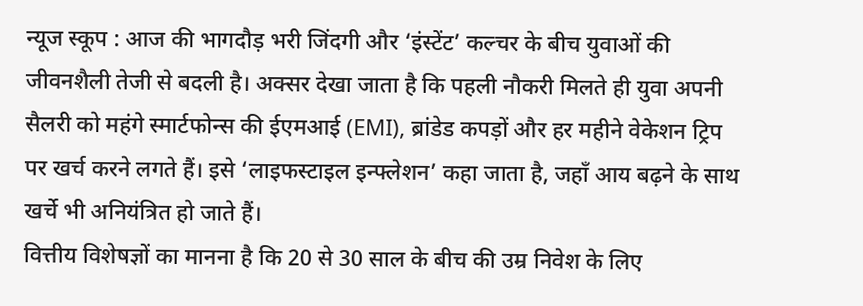न्यूज स्कूप : आज की भागदौड़ भरी जिंदगी और ‘इंस्टेंट’ कल्चर के बीच युवाओं की जीवनशैली तेजी से बदली है। अक्सर देखा जाता है कि पहली नौकरी मिलते ही युवा अपनी सैलरी को महंगे स्मार्टफोन्स की ईएमआई (EMI), ब्रांडेड कपड़ों और हर महीने वेकेशन ट्रिप पर खर्च करने लगते हैं। इसे ‘लाइफस्टाइल इन्फ्लेशन’ कहा जाता है, जहाँ आय बढ़ने के साथ खर्चे भी अनियंत्रित हो जाते हैं।
वित्तीय विशेषज्ञों का मानना है कि 20 से 30 साल के बीच की उम्र निवेश के लिए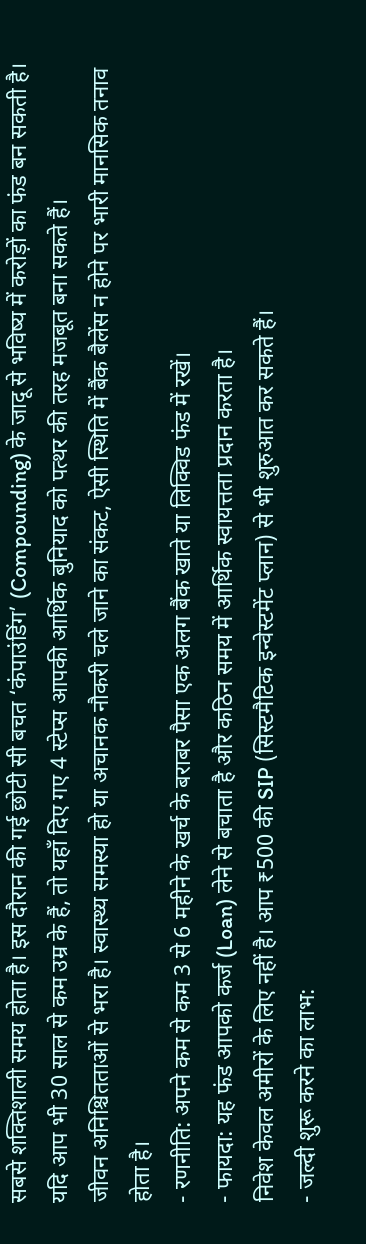सबसे शक्तिशाली समय होता है। इस दौरान की गई छोटी सी बचत ‘कंपाउंडिंग’ (Compounding) के जादू से भविष्य में करोड़ों का फंड बन सकती है। यदि आप भी 30 साल से कम उम्र के हैं, तो यहाँ दिए गए 4 स्टेप्स आपकी आर्थिक बुनियाद को पत्थर की तरह मजबूत बना सकते हैं।
जीवन अनिश्चितताओं से भरा है। स्वास्थ्य समस्या हो या अचानक नौकरी चले जाने का संकट, ऐसी स्थिति में बैंक बैलेंस न होने पर भारी मानसिक तनाव होता है।
- रणनीति: अपने कम से कम 3 से 6 महीने के खर्च के बराबर पैसा एक अलग बैंक खाते या लिक्विड फंड में रखें।
- फायदा: यह फंड आपको कर्ज (Loan) लेने से बचाता है और कठिन समय में आर्थिक स्वायत्तता प्रदान करता है।
निवेश केवल अमीरों के लिए नहीं है। आप ₹500 की SIP (सिस्टमैटिक इन्वेस्टमेंट प्लान) से भी शुरुआत कर सकते हैं।
- जल्दी शुरू करने का लाभ: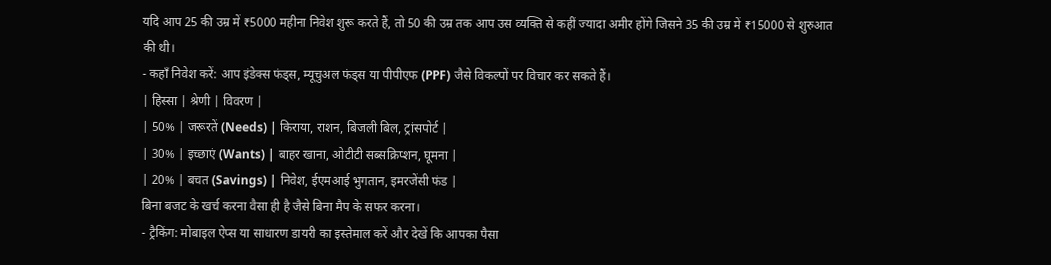यदि आप 25 की उम्र में ₹5000 महीना निवेश शुरू करते हैं, तो 50 की उम्र तक आप उस व्यक्ति से कहीं ज्यादा अमीर होंगे जिसने 35 की उम्र में ₹15000 से शुरुआत की थी।
- कहाँ निवेश करें: आप इंडेक्स फंड्स, म्यूचुअल फंड्स या पीपीएफ (PPF) जैसे विकल्पों पर विचार कर सकते हैं।
| हिस्सा | श्रेणी | विवरण |
| 50% | जरूरतें (Needs) | किराया, राशन, बिजली बिल, ट्रांसपोर्ट |
| 30% | इच्छाएं (Wants) | बाहर खाना, ओटीटी सब्सक्रिप्शन, घूमना |
| 20% | बचत (Savings) | निवेश, ईएमआई भुगतान, इमरजेंसी फंड |
बिना बजट के खर्च करना वैसा ही है जैसे बिना मैप के सफर करना।
- ट्रैकिंग: मोबाइल ऐप्स या साधारण डायरी का इस्तेमाल करें और देखें कि आपका पैसा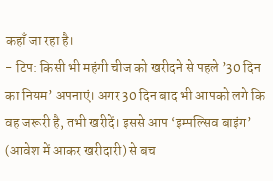कहाँ जा रहा है।
- टिप: किसी भी महंगी चीज को खरीदने से पहले ’30 दिन का नियम’ अपनाएं। अगर 30 दिन बाद भी आपको लगे कि वह जरूरी है, तभी खरीदें। इससे आप ‘इम्पल्सिव बाइंग’ (आवेश में आकर खरीदारी) से बच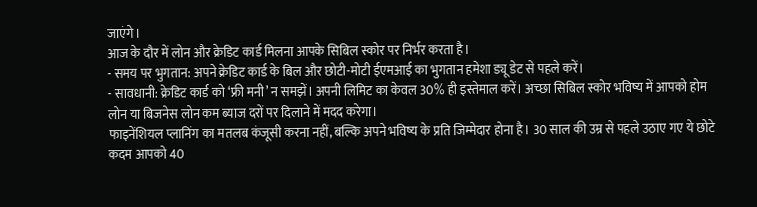जाएंगे।
आज के दौर में लोन और क्रेडिट कार्ड मिलना आपके सिबिल स्कोर पर निर्भर करता है।
- समय पर भुगतान: अपने क्रेडिट कार्ड के बिल और छोटी-मोटी ईएमआई का भुगतान हमेशा ड्यू डेट से पहले करें।
- सावधानी: क्रेडिट कार्ड को ‘फ्री मनी’ न समझें। अपनी लिमिट का केवल 30% ही इस्तेमाल करें। अच्छा सिबिल स्कोर भविष्य में आपको होम लोन या बिजनेस लोन कम ब्याज दरों पर दिलाने में मदद करेगा।
फाइनेंशियल प्लानिंग का मतलब कंजूसी करना नहीं, बल्कि अपने भविष्य के प्रति जिम्मेदार होना है। 30 साल की उम्र से पहले उठाए गए ये छोटे कदम आपको 40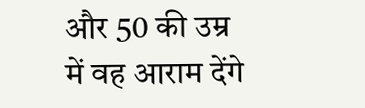और 50 की उम्र में वह आराम देंगे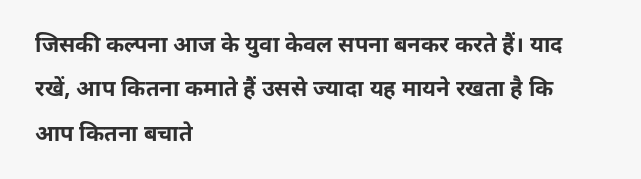जिसकी कल्पना आज के युवा केवल सपना बनकर करते हैं। याद रखें, आप कितना कमाते हैं उससे ज्यादा यह मायने रखता है कि आप कितना बचाते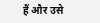हैं और उसे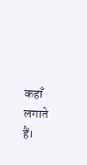कहाँ लगाते हैं।